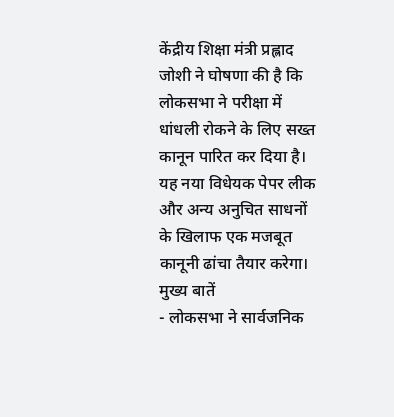केंद्रीय शिक्षा मंत्री प्रह्लाद जोशी ने घोषणा की है कि लोकसभा ने परीक्षा में धांधली रोकने के लिए सख्त कानून पारित कर दिया है। यह नया विधेयक पेपर लीक और अन्य अनुचित साधनों के खिलाफ एक मजबूत कानूनी ढांचा तैयार करेगा।
मुख्य बातें
- लोकसभा ने सार्वजनिक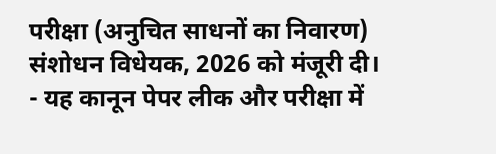परीक्षा (अनुचित साधनों का निवारण) संशोधन विधेयक, 2026 को मंजूरी दी।
- यह कानून पेपर लीक और परीक्षा में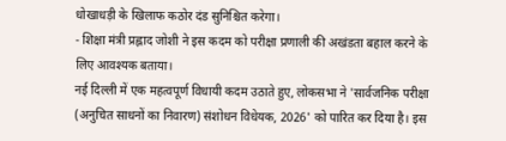धोखाधड़ी के खिलाफ कठोर दंड सुनिश्चित करेगा।
- शिक्षा मंत्री प्रह्लाद जोशी ने इस कदम को परीक्षा प्रणाली की अखंडता बहाल करने के लिए आवश्यक बताया।
नई दिल्ली में एक महत्वपूर्ण विधायी कदम उठाते हुए, लोकसभा ने 'सार्वजनिक परीक्षा (अनुचित साधनों का निवारण) संशोधन विधेयक, 2026' को पारित कर दिया है। इस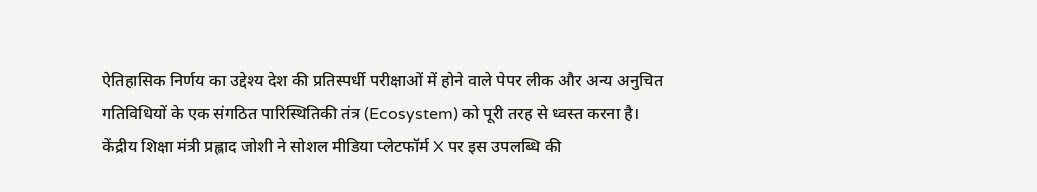ऐतिहासिक निर्णय का उद्देश्य देश की प्रतिस्पर्धी परीक्षाओं में होने वाले पेपर लीक और अन्य अनुचित गतिविधियों के एक संगठित पारिस्थितिकी तंत्र (Ecosystem) को पूरी तरह से ध्वस्त करना है।
केंद्रीय शिक्षा मंत्री प्रह्लाद जोशी ने सोशल मीडिया प्लेटफॉर्म X पर इस उपलब्धि की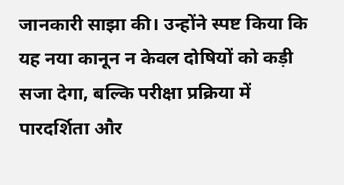जानकारी साझा की। उन्होंने स्पष्ट किया कि यह नया कानून न केवल दोषियों को कड़ी सजा देगा, बल्कि परीक्षा प्रक्रिया में पारदर्शिता और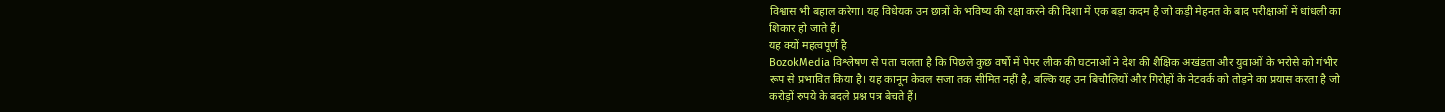विश्वास भी बहाल करेगा। यह विधेयक उन छात्रों के भविष्य की रक्षा करने की दिशा में एक बड़ा कदम है जो कड़ी मेहनत के बाद परीक्षाओं में धांधली का शिकार हो जाते हैं।
यह क्यों महत्वपूर्ण है
BozokMedia विश्लेषण से पता चलता है कि पिछले कुछ वर्षों में पेपर लीक की घटनाओं ने देश की शैक्षिक अखंडता और युवाओं के भरोसे को गंभीर रूप से प्रभावित किया है। यह कानून केवल सजा तक सीमित नहीं है, बल्कि यह उन बिचौलियों और गिरोहों के नेटवर्क को तोड़ने का प्रयास करता है जो करोड़ों रुपये के बदले प्रश्न पत्र बेचते हैं।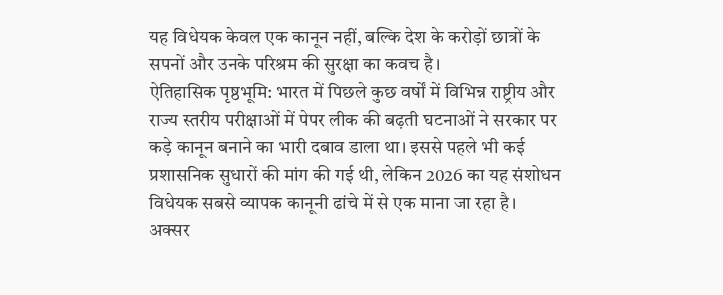यह विधेयक केवल एक कानून नहीं, बल्कि देश के करोड़ों छात्रों के सपनों और उनके परिश्रम की सुरक्षा का कवच है।
ऐतिहासिक पृष्ठभूमि: भारत में पिछले कुछ वर्षों में विभिन्न राष्ट्रीय और राज्य स्तरीय परीक्षाओं में पेपर लीक की बढ़ती घटनाओं ने सरकार पर कड़े कानून बनाने का भारी दबाव डाला था। इससे पहले भी कई प्रशासनिक सुधारों की मांग की गई थी, लेकिन 2026 का यह संशोधन विधेयक सबसे व्यापक कानूनी ढांचे में से एक माना जा रहा है।
अक्सर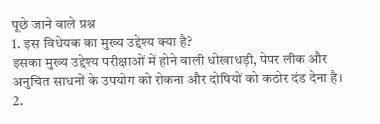पूछे जाने वाले प्रश्न
1. इस विधेयक का मुख्य उद्देश्य क्या है?
इसका मुख्य उद्देश्य परीक्षाओं में होने वाली धोखाधड़ी, पेपर लीक और अनुचित साधनों के उपयोग को रोकना और दोषियों को कठोर दंड देना है।
2.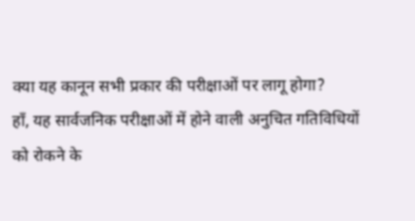क्या यह कानून सभी प्रकार की परीक्षाओं पर लागू होगा?
हाँ, यह सार्वजनिक परीक्षाओं में होने वाली अनुचित गतिविधियों को रोकने के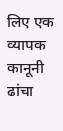लिए एक व्यापक कानूनी ढांचा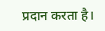प्रदान करता है।